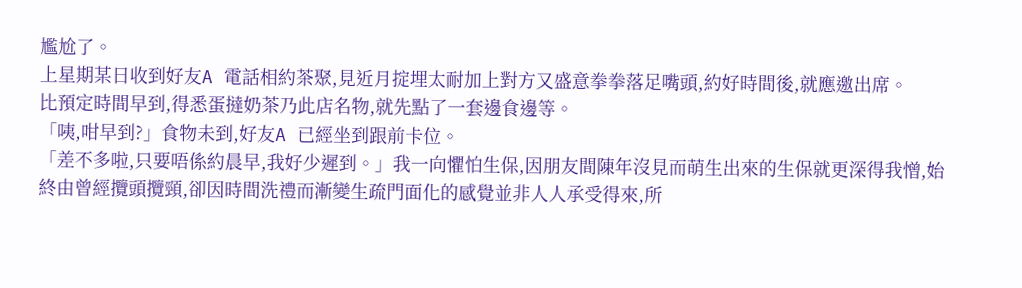尷尬了。
上星期某日收到好友A 電話相約茶聚,見近月掟埋太耐加上對方又盛意拳拳落足嘴頭,約好時間後,就應邀出席。
比預定時間早到,得悉蛋撻奶茶乃此店名物,就先點了一套邊食邊等。
「咦,咁早到?」食物未到,好友A 已經坐到跟前卡位。
「差不多啦,只要唔係約晨早,我好少遲到。」我一向懼怕生保,因朋友間陳年沒見而萌生出來的生保就更深得我憎,始終由曾經攬頭攬頸,卻因時間洗禮而漸變生疏門面化的感覺並非人人承受得來,所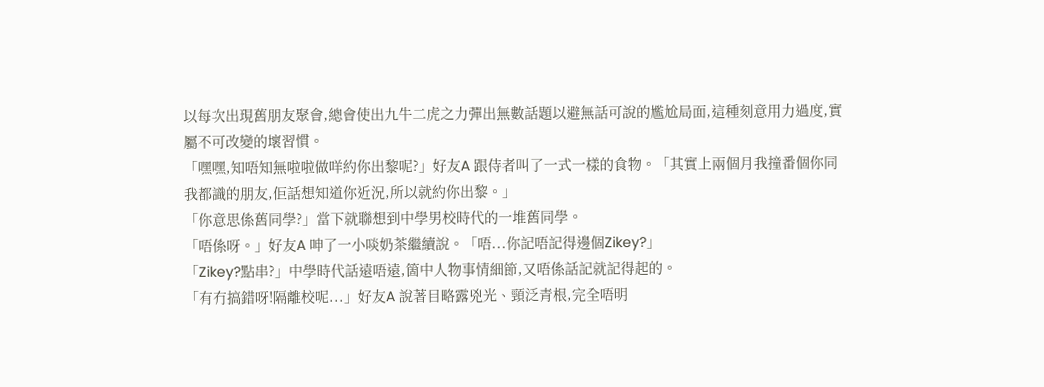以每次出現舊朋友聚會,總會使出九牛二虎之力彈出無數話題以避無話可說的尷尬局面,這種刻意用力過度,實屬不可改變的壞習慣。
「嘿嘿,知唔知無啦啦做咩約你出黎呢?」好友A 跟侍者叫了一式一樣的食物。「其實上兩個月我撞番個你同我都識的朋友,佢話想知道你近況,所以就約你出黎。」
「你意思係舊同學?」當下就聯想到中學男校時代的一堆舊同學。
「唔係呀。」好友A 呻了一小啖奶茶繼續說。「唔...你記唔記得邊個Zikey?」
「Zikey?點串?」中學時代話遠唔遠,箇中人物事情細節,又唔係話記就記得起的。
「有冇搞錯呀!隔離校呢...」好友A 說著目略露兇光、頸泛青根,完全唔明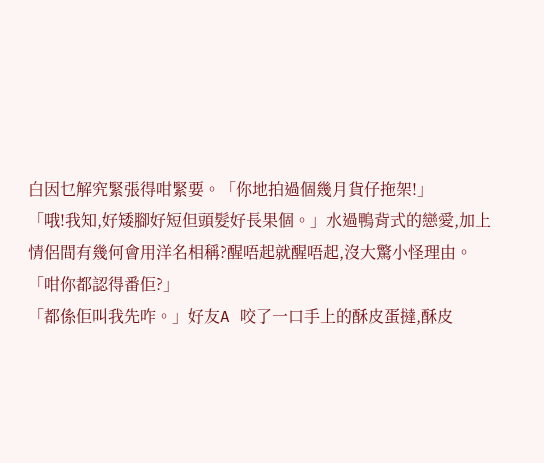白因乜解究緊張得咁緊要。「你地拍過個幾月貨仔拖架!」
「哦!我知,好矮腳好短但頭髮好長果個。」水過鴨背式的戀愛,加上情侶間有幾何會用洋名相稱?醒唔起就醒唔起,沒大驚小怪理由。「咁你都認得番佢?」
「都係佢叫我先咋。」好友A 咬了一口手上的酥皮蛋撻,酥皮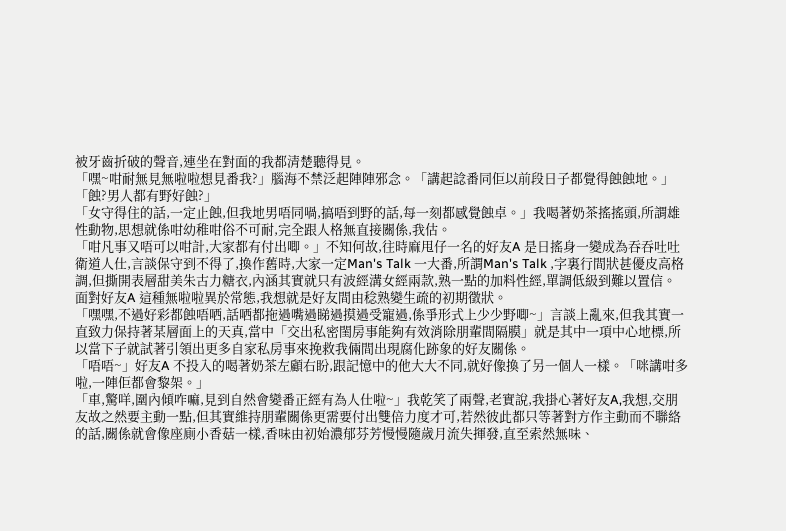被牙齒折破的聲音,連坐在對面的我都清楚聽得見。
「嘿~咁耐無見無啦啦想見番我?」腦海不禁泛起陣陣邪念。「講起諗番同佢以前段日子都覺得蝕蝕地。」
「蝕?男人都有野好蝕?」
「女守得住的話,一定止蝕,但我地男唔同喎,搞唔到野的話,每一刻都感覺蝕卓。」我喝著奶茶搖搖頭,所謂雄性動物,思想就係咁幼稚咁俗不可耐,完全跟人格無直接關係,我估。
「咁凡事又唔可以咁計,大家都有付出唧。」不知何故,往時麻甩仔一名的好友A 是日搖身一變成為吞吞吐吐衛道人仕,言談保守到不得了,換作舊時,大家一定Man's Talk 一大番,所謂Man's Talk ,字裏行間狀甚優皮高格調,但撕開表層甜美朱古力糖衣,內涵其實就只有波經溝女經兩款,熟一點的加料性經,單調低級到難以置信。
面對好友A 這種無啦啦異於常態,我想就是好友間由稔熟變生疏的初期徵狀。
「嘿嘿,不過好彩都蝕唔哂,話哂都拖過嘴過睇過摸過受寵過,係爭形式上少少野唧~」言談上亂來,但我其實一直致力保持著某層面上的天真,當中「交出私密閨房事能夠有效消除朋輩間隔膜」就是其中一項中心地標,所以當下子就試著引領出更多自家私房事來挽救我倆間出現腐化跡象的好友關係。
「唔唔~」好友A 不投入的喝著奶茶左顧右盼,跟記憶中的他大大不同,就好像換了另一個人一樣。「咪講咁多啦,一陣佢都會黎架。」
「車,驚咩,圍內傾咋嘛,見到自然會變番正經有為人仕啦~」我乾笑了兩聲,老實說,我掛心著好友A,我想,交朋友故之然要主動一點,但其實維持朋輩關係更需要付出雙倍力度才可,若然彼此都只等著對方作主動而不聯絡的話,關係就會像座廁小香菇一樣,香味由初始濃郁芬芳慢慢隨歲月流失揮發,直至索然無味、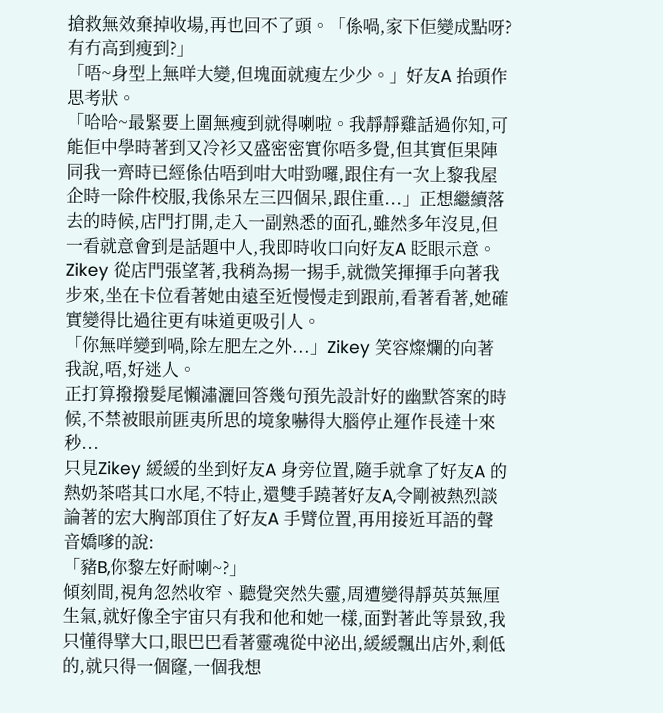搶救無效棄掉收場,再也回不了頭。「係喎,家下佢變成點呀?有冇高到瘦到?」
「唔~身型上無咩大變,但塊面就瘦左少少。」好友A 抬頭作思考狀。
「哈哈~最緊要上圍無瘦到就得喇啦。我靜靜雞話過你知,可能佢中學時著到又冷衫又盛密密實你唔多覺,但其實佢果陣同我一齊時已經係估唔到咁大咁勁囉,跟住有一次上黎我屋企時一除件校服,我係呆左三四個呆,跟住重...」正想繼續落去的時候,店門打開,走入一副熟悉的面孔,雖然多年沒見,但一看就意會到是話題中人,我即時收口向好友A 眨眼示意。
Zikey 從店門張望著,我稍為掦一掦手,就微笑揮揮手向著我步來,坐在卡位看著她由遠至近慢慢走到跟前,看著看著,她確實變得比過往更有味道更吸引人。
「你無咩變到喎,除左肥左之外...」Zikey 笑容燦爛的向著我說,唔,好迷人。
正打算撥撥髮尾懶潚灑回答幾句預先設計好的幽默答案的時候,不禁被眼前匪夷所思的境象嚇得大腦停止運作長達十來秒...
只見Zikey 緩緩的坐到好友A 身旁位置,隨手就拿了好友A 的熱奶茶嗒其口水尾,不特止,還雙手蹺著好友A,令剛被熱烈談論著的宏大胸部頂住了好友A 手臂位置,再用接近耳語的聲音嬌嗲的說:
「豬B,你黎左好耐喇~?」
傾刻間,視角忽然收窄、聽覺突然失靈,周遭變得靜英英無厘生氣,就好像全宇宙只有我和他和她一樣,面對著此等景致,我只懂得擘大口,眼巴巴看著靈魂從中泌出,緩緩飄出店外,剩低的,就只得一個窿,一個我想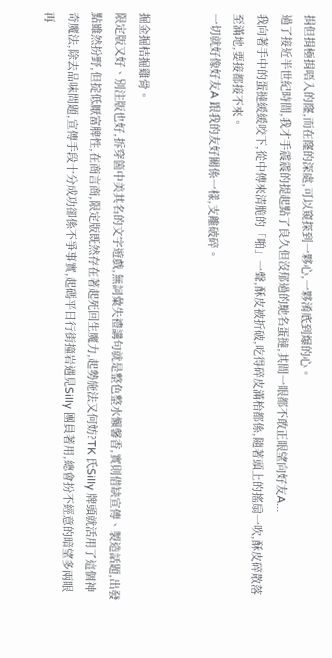捐但捐極捐唔入的窿,而在窿的深處,可以窺探到一夥心,一夥淆底到爆的心。
過了接近半世紀時間,我才手震震的提起點了良久但沒郁過的馳名蛋撻,其間一眼都不敢正眼望向好友A...
我向著手中的蛋撻緩緩咬下,從中傳來清脆的「啪」一聲,酥皮被折破,吃得碎皮滿枱都係,隨著頭上的搖扇一吹,酥皮碎散落至滿地,要接都接不來。
一切就好像好友A 跟我的友好關係一樣,支離破碎。


掘金掘桔掘雞骨。
限定版又好、別注版也好,拆穿箇中美其名的文字遊戲,無詞彙失禮講句就是整色整水懶馨香,實則借缺宣傳、製造話題,出發點雖然扮野,但掟低厭富脾性,在商言商,限定版既然存在著起死回生魔力,起勢施法又何妨?TK 氏Silly 牌頭就活用了這個神奇魔法,除去品味問題,宣傳手段十分成功卻係不爭事實,起碼平日行街撞岩遇見Silly 團員著用,總會扮不經意的暗望多兩眼再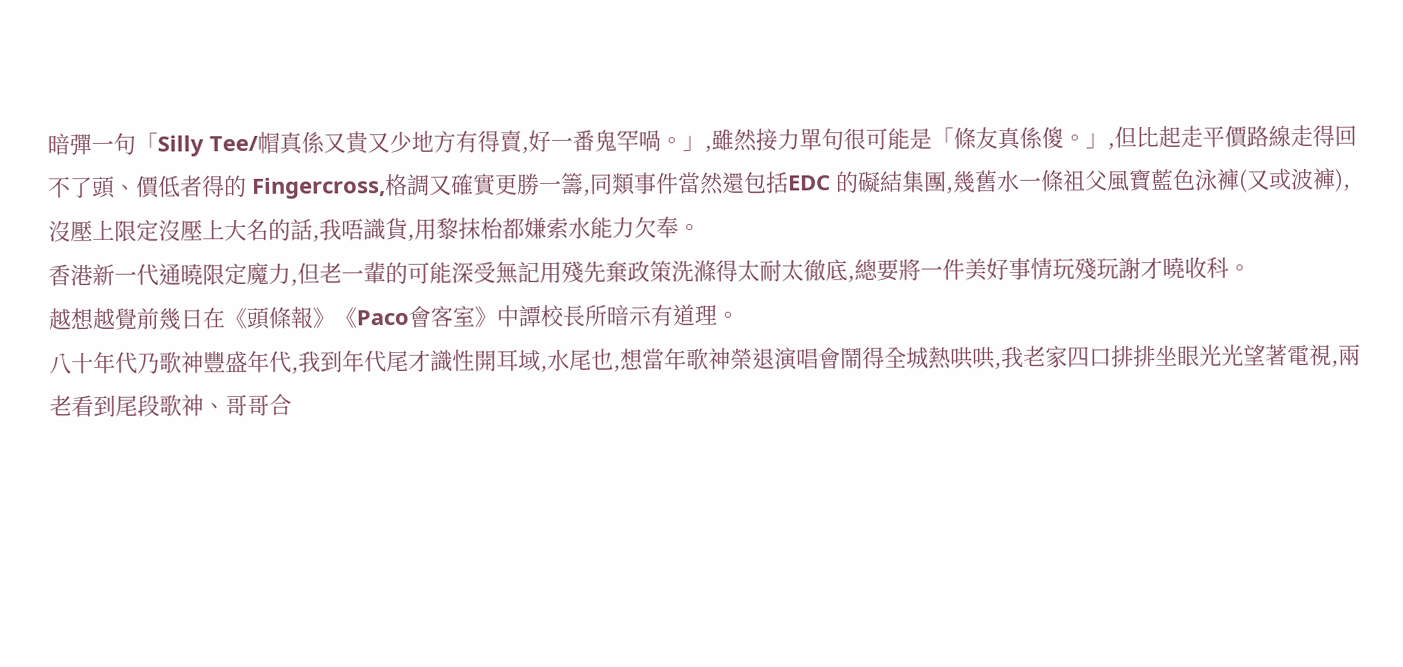暗彈一句「Silly Tee/帽真係又貴又少地方有得賣,好一番鬼罕喎。」,雖然接力單句很可能是「條友真係傻。」,但比起走平價路線走得回不了頭、價低者得的 Fingercross,格調又確實更勝一籌,同類事件當然還包括EDC 的礙結集團,幾舊水一條祖父風寶藍色泳褲(又或波褲),沒壓上限定沒壓上大名的話,我唔識貨,用黎抹枱都嫌索水能力欠奉。
香港新一代通曉限定魔力,但老一輩的可能深受無記用殘先棄政策洗滌得太耐太徹底,總要將一件美好事情玩殘玩謝才曉收科。
越想越覺前幾日在《頭條報》《Paco會客室》中譚校長所暗示有道理。
八十年代乃歌神豐盛年代,我到年代尾才識性開耳域,水尾也,想當年歌神榮退演唱會鬧得全城熱哄哄,我老家四口排排坐眼光光望著電視,兩老看到尾段歌神、哥哥合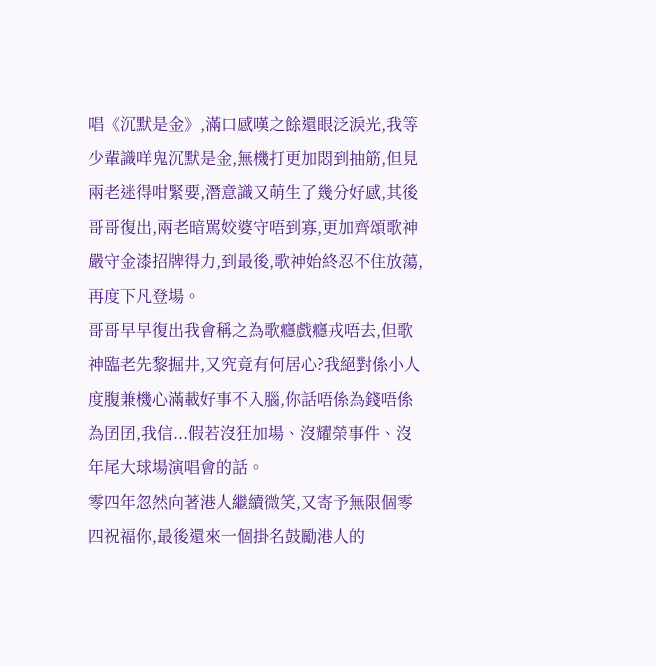唱《沉默是金》,滿口感嘆之餘還眼泛淚光,我等少輩識咩鬼沉默是金,無機打更加悶到抽筋,但見兩老迷得咁緊要,潛意識又萌生了幾分好感,其後哥哥復出,兩老暗駡姣婆守唔到寡,更加齊頌歌神嚴守金漆招牌得力,到最後,歌神始終忍不住放蕩,再度下凡登場。
哥哥早早復出我會稱之為歌癮戲癮戎唔去,但歌神臨老先黎掘井,又究竟有何居心?我絕對係小人度腹兼機心滿載好事不入腦,你話唔係為錢唔係為囝囝,我信...假若沒狂加場、沒耀榮事件、沒年尾大球場演唱會的話。
零四年忽然向著港人繼續微笑,又寄予無限個零四祝福你,最後還來一個掛名鼓勵港人的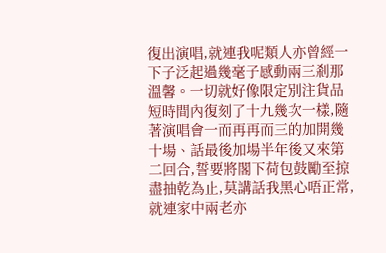復出演唱,就連我呢類人亦曾經一下子泛起過幾毫子感動兩三剎那溫馨。一切就好像限定別注貨品短時間內復刻了十九幾次一樣,隨著演唱會一而再再而三的加開幾十場、話最後加場半年後又來第二回合,誓要將閣下荷包鼓勵至掠盡抽乾為止,莫講話我黑心唔正常,就連家中兩老亦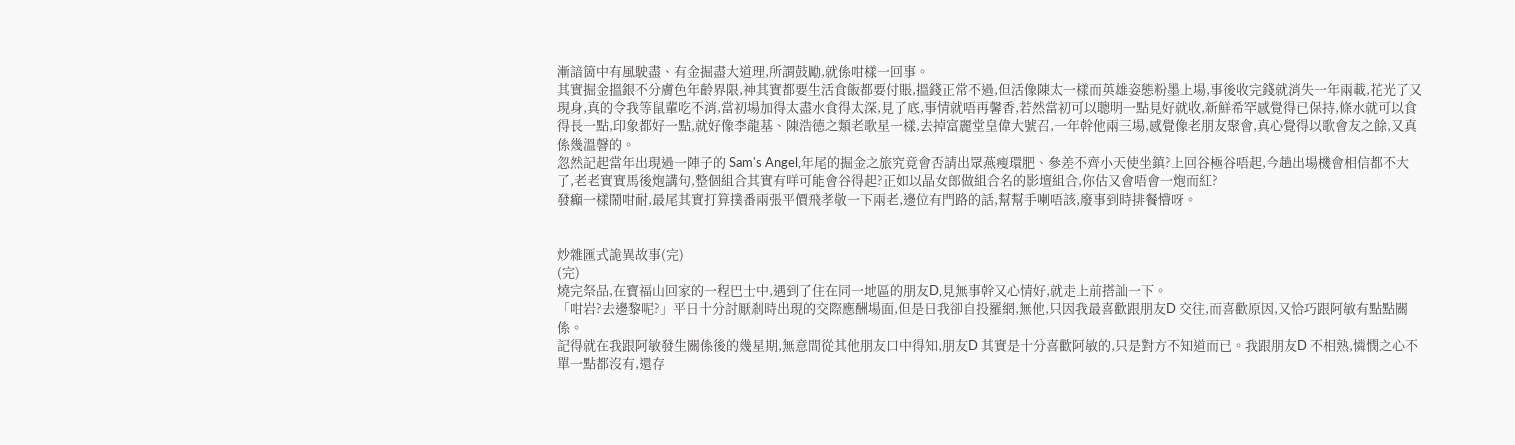漸諳箇中有風駛盡、有金掘盡大道理,所謂鼓勵,就係咁樣一回事。
其實掘金搵銀不分膚色年齡界限,神其實都要生活食飯都要付賬,搵錢正常不過,但活像陳太一樣而英雄姿態粉墨上場,事後收完錢就消失一年兩載,花光了又現身,真的令我等鼠輩吃不消,當初場加得太盡水食得太深,見了底,事情就唔再馨香,若然當初可以聰明一點見好就收,新鮮希罕感覺得已保持,條水就可以食得長一點,印象都好一點,就好像李龍基、陳浩德之類老歌星一樣,去掉富麗堂皇偉大號召,一年幹他兩三場,感覺像老朋友聚會,真心覺得以歌會友之餘,又真係幾溫韾的。
忽然記起當年出現過一陣子的 Sam's Angel,年尾的掘金之旅究竟會否請出眾燕瘦環肥、參差不齊小天使坐鎮?上回谷極谷唔起,今趟出場機會相信都不大了,老老實實馬後炮講句,整個組合其實有咩可能會谷得起?正如以晶女郎做組合名的影壇組合,你估又會唔會一炮而紅?
發癲一樣鬧咁耐,最尾其實打算撲番兩張平價飛孝敬一下兩老,邊位有門路的話,幫幫手喇唔該,廢事到時排餐懵呀。


炒雜匯式詭異故事(完)
(完)
燒完祭品,在寶福山回家的一程巴士中,遇到了住在同一地區的朋友D,見無事幹又心情好,就走上前搭訕一下。
「咁岩?去邊黎呢?」平日十分討厭剎時出現的交際應酬場面,但是日我卻自投羅網,無他,只因我最喜歡跟朋友D 交往,而喜歡原因,又恰巧跟阿敏有點點關係。
記得就在我跟阿敏發生關係後的幾星期,無意間從其他朋友口中得知,朋友D 其實是十分喜歡阿敏的,只是對方不知道而已。我跟朋友D 不相熟,憐憫之心不單一點都沒有,還存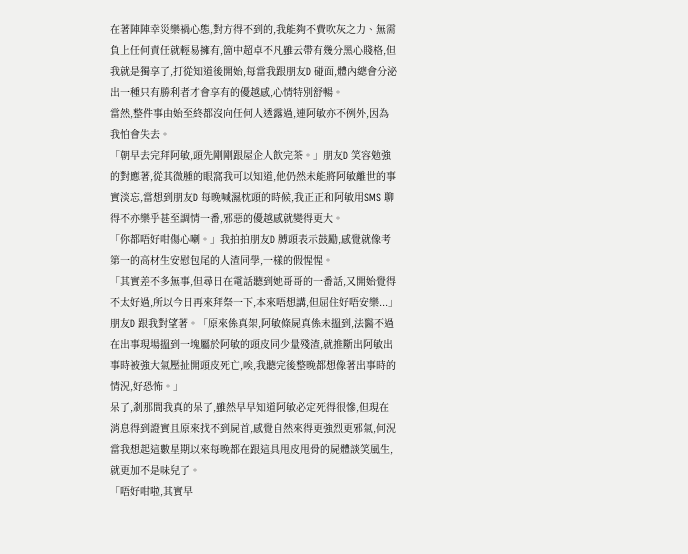在著陣陣幸災樂禍心態,對方得不到的,我能夠不費吹灰之力、無需負上任何責任就輕易擁有,箇中超卓不凡雖云帶有幾分黑心賤格,但我就是獨享了,打從知道後開始,每當我跟朋友D 碰面,體內總會分泌出一種只有勝利者才會享有的優越感,心情特別舒暢。
當然,整件事由始至終都沒向任何人透露過,連阿敏亦不例外,因為我怕會失去。
「朝早去完拜阿敏,頭先剛剛跟屋企人飲完茶。」朋友D 笑容勉強的對應著,從其微腫的眼窩我可以知道,他仍然未能將阿敏離世的事實淡忘,當想到朋友D 每晚喊濕枕頭的時候,我正正和阿敏用SMS 聊得不亦樂乎甚至調情一番,邪惡的優越感就變得更大。
「你都唔好咁傷心喇。」我拍拍朋友D 膊頭表示鼓勵,感覺就像考第一的高材生安慰包尾的人渣同學,一樣的假惺惺。
「其實差不多無事,但尋日在電話聽到她哥哥的一番話,又開始覺得不太好過,所以今日再來拜祭一下,本來唔想講,但屈住好唔安樂...」朋友D 跟我對望著。「原來係真架,阿敏條屍真係未搵到,法醫不過在出事現場搵到一塊屬於阿敏的頭皮同少量殘渣,就推斷出阿敏出事時被強大氣壓扯開頭皮死亡,唉,我聽完後整晚都想像著出事時的情況,好恐怖。」
呆了,剎那間我真的呆了,雖然早早知道阿敏必定死得很慘,但現在消息得到證實且原來找不到屍首,感覺自然來得更強烈更邪氣,何況當我想起這數星期以來每晚都在跟這具甩皮甩骨的屍體談笑風生,就更加不是味兒了。
「唔好咁啦,其實早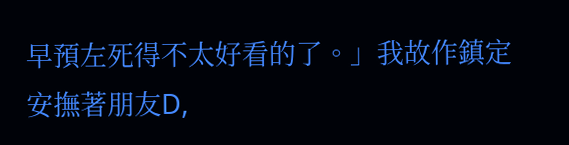早預左死得不太好看的了。」我故作鎮定安撫著朋友D,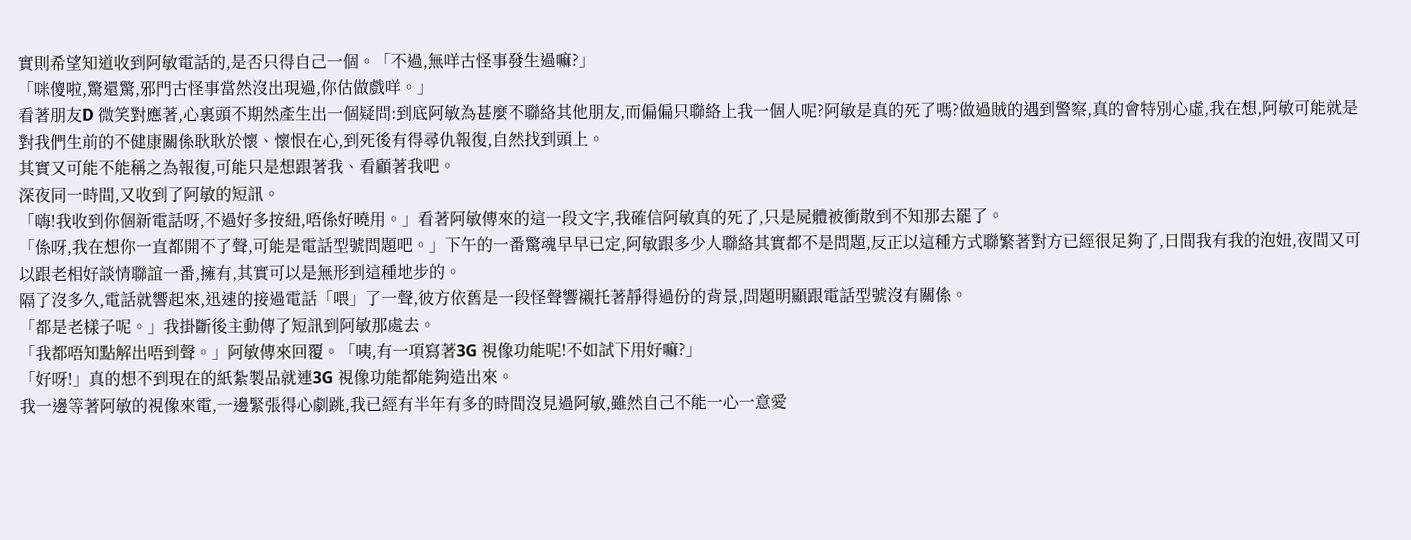實則希望知道收到阿敏電話的,是否只得自己一個。「不過,無咩古怪事發生過嘛?」
「咪傻啦,驚還驚,邪門古怪事當然沒出現過,你估做戲咩。」
看著朋友D 微笑對應著,心裏頭不期然產生出一個疑問:到底阿敏為甚麼不聯絡其他朋友,而偏偏只聯絡上我一個人呢?阿敏是真的死了嗎?做過賊的遇到警察,真的會特別心虛,我在想,阿敏可能就是對我們生前的不健康關係耿耿於懷、懷恨在心,到死後有得尋仇報復,自然找到頭上。
其實又可能不能稱之為報復,可能只是想跟著我、看顧著我吧。
深夜同一時間,又收到了阿敏的短訊。
「嗨!我收到你個新電話呀,不過好多按紐,唔係好曉用。」看著阿敏傳來的這一段文字,我確信阿敏真的死了,只是屍體被衝散到不知那去罷了。
「係呀,我在想你一直都開不了聲,可能是電話型號問題吧。」下午的一番驚魂早早已定,阿敏跟多少人聯絡其實都不是問題,反正以這種方式聯繁著對方已經很足夠了,日間我有我的泡妞,夜間又可以跟老相好談情聯誼一番,擁有,其實可以是無形到這種地步的。
隔了沒多久,電話就響起來,迅速的接過電話「喂」了一聲,彼方依舊是一段怪聲響襯托著靜得過份的背景,問題明顯跟電話型號沒有關係。
「都是老樣子呢。」我掛斷後主動傳了短訊到阿敏那處去。
「我都唔知點解出唔到聲。」阿敏傳來回覆。「咦,有一項寫著3G 視像功能呢!不如試下用好嘛?」
「好呀!」真的想不到現在的紙紮製品就連3G 視像功能都能夠造出來。
我一邊等著阿敏的視像來電,一邊緊張得心劇跳,我已經有半年有多的時間沒見過阿敏,雖然自己不能一心一意愛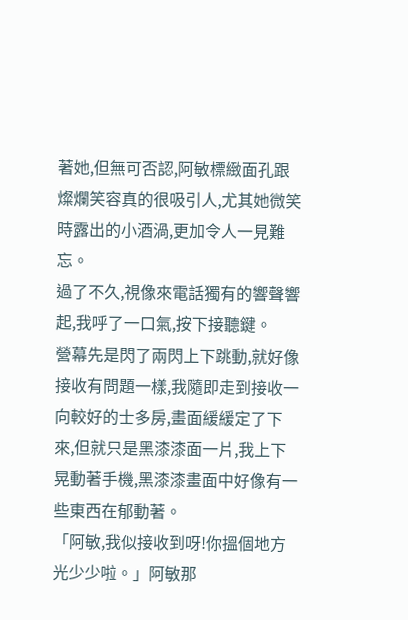著她,但無可否認,阿敏標緻面孔跟燦爛笑容真的很吸引人,尤其她微笑時露出的小酒渦,更加令人一見難忘。
過了不久,視像來電話獨有的響聲響起,我呼了一口氣,按下接聽鍵。
營幕先是閃了兩閃上下跳動,就好像接收有問題一樣,我隨即走到接收一向較好的士多房,畫面緩緩定了下來,但就只是黑漆漆面一片,我上下晃動著手機,黑漆漆畫面中好像有一些東西在郁動著。
「阿敏,我似接收到呀!你搵個地方光少少啦。」阿敏那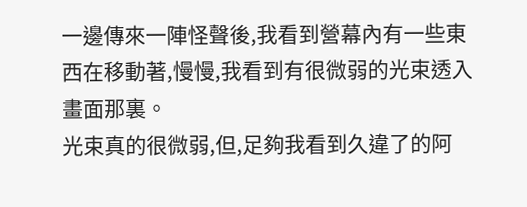一邊傳來一陣怪聲後,我看到營幕內有一些東西在移動著,慢慢,我看到有很微弱的光束透入畫面那裏。
光束真的很微弱,但,足夠我看到久違了的阿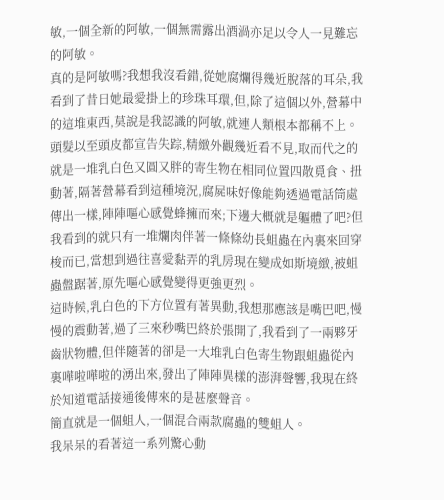敏,一個全新的阿敏,一個無需露出酒渦亦足以令人一見難忘的阿敏。
真的是阿敏嗎?我想我沒看錯,從她腐爛得幾近脫落的耳朵,我看到了昔日她最愛掛上的珍珠耳環,但,除了這個以外,營幕中的這堆東西,莫說是我認識的阿敏,就連人類根本都稱不上。頭髮以至頭皮都宣告失踪,精緻外觀幾近看不見,取而代之的就是一堆乳白色又圓又胖的寄生物在相同位置四散覓食、扭動著,隔著營幕看到這種境況,腐屍味好像能夠透過電話筒處傳出一樣,陣陣嘔心感覺蜂擁而來;下邊大概就是軀體了吧?但我看到的就只有一堆爛肉伴著一條條幼長蛆蟲在內裏來回穿梭而已,當想到過往喜愛黏弄的乳房現在變成如斯境緻,被蛆蟲盤踞著,原先嘔心感覺變得更強更烈。
這時候,乳白色的下方位置有著異動,我想那應該是嘴巴吧,慢慢的震動著,過了三來秒嘴巴終於張開了,我看到了一兩夥牙齒狀物體,但伴隨著的卻是一大堆乳白色寄生物跟蛆蟲從內裏嘩啦嘩啦的湧出來,發出了陣陣異樣的澎湃聲響,我現在終於知道電話接通後傳來的是甚麼聲音。
簡直就是一個蛆人,一個混合兩款腐蟲的雙蛆人。
我呆呆的看著這一系列驚心動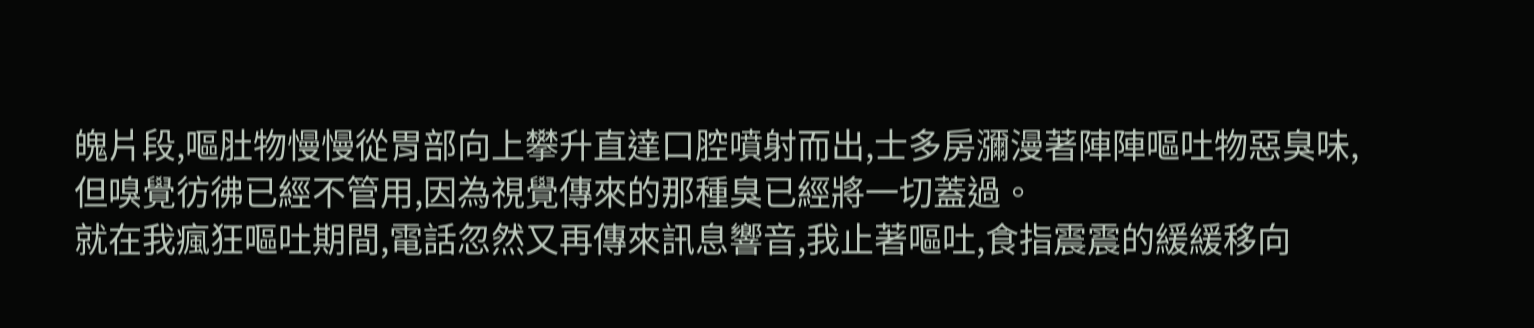魄片段,嘔肚物慢慢從胃部向上攀升直達口腔噴射而出,士多房瀰漫著陣陣嘔吐物惡臭味,但嗅覺彷彿已經不管用,因為視覺傳來的那種臭已經將一切蓋過。
就在我瘋狂嘔吐期間,電話忽然又再傳來訊息響音,我止著嘔吐,食指震震的緩緩移向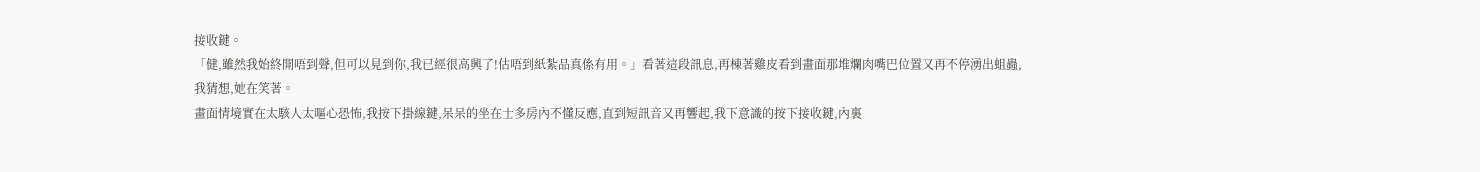接收鍵。
「健,雖然我始終開唔到聲,但可以見到你,我已經很高興了!估唔到紙紮品真係有用。」看著這段訊息,再棟著雞皮看到畫面那堆爛肉嘴巴位置又再不停湧出蛆蟲,我猜想,她在笑著。
畫面情境實在太駭人太嘔心恐怖,我按下掛線鍵,呆呆的坐在士多房內不懂反應,直到短訊音又再響起,我下意識的按下接收鍵,內裏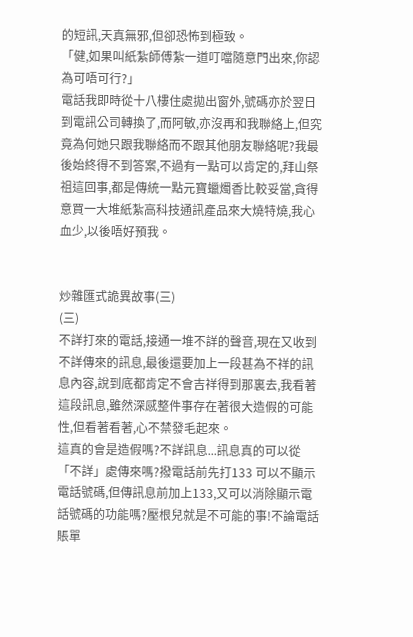的短訊,天真無邪,但卻恐怖到極致。
「健,如果叫紙紮師傅紮一道叮噹隨意門出來,你認為可唔可行?」
電話我即時從十八樓住處拋出窗外,號碼亦於翌日到電訊公司轉換了,而阿敏,亦沒再和我聯絡上,但究竟為何她只跟我聯絡而不跟其他朋友聯絡呢?我最後始終得不到答案,不過有一點可以肯定的,拜山祭祖這回事,都是傳統一點元寶蠟燭香比較妥當,貪得意買一大堆紙紮高科技通訊產品來大燒特燒,我心血少,以後唔好預我。


炒雜匯式詭異故事(三)
(三)
不詳打來的電話,接通一堆不詳的聲音,現在又收到不詳傳來的訊息,最後還要加上一段甚為不祥的訊息內容,說到底都肯定不會吉祥得到那裏去,我看著這段訊息,雖然深感整件事存在著很大造假的可能性,但看著看著,心不禁發毛起來。
這真的會是造假嗎?不詳訊息...訊息真的可以從「不詳」處傳來嗎?撥電話前先打133 可以不顯示電話號碼,但傳訊息前加上133,又可以消除顯示電話號碼的功能嗎?壓根兒就是不可能的事!不論電話賬單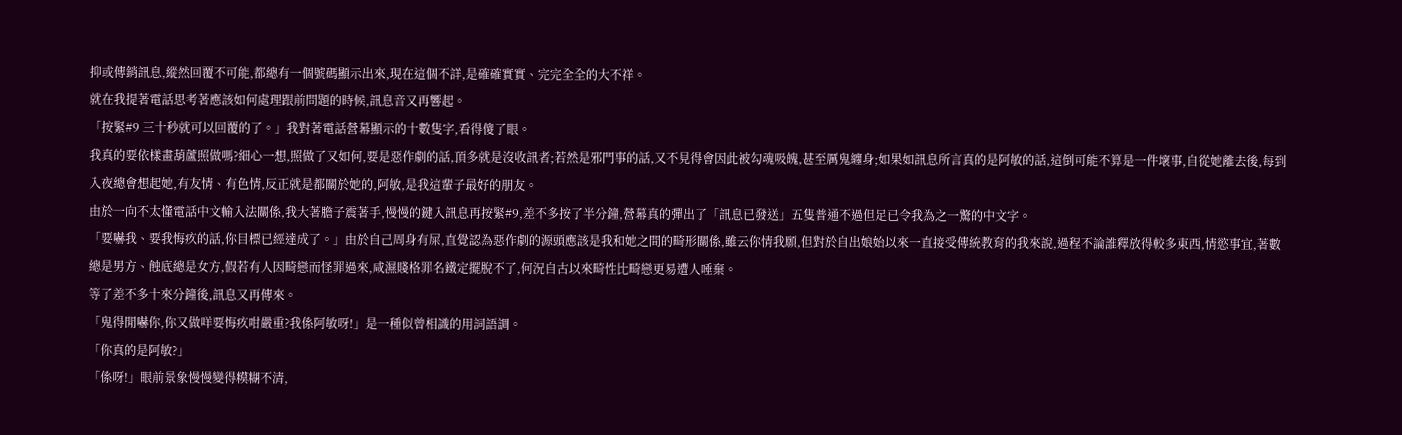抑或傳銷訊息,縱然回覆不可能,都總有一個號碼顯示出來,現在這個不詳,是確確實實、完完全全的大不祥。
就在我提著電話思考著應該如何處理跟前問題的時候,訊息音又再響起。
「按緊#9 三十秒就可以回覆的了。」我對著電話營幕顯示的十數隻字,看得傻了眼。
我真的要依樣畫葫蘆照做嗎?細心一想,照做了又如何,要是惡作劇的話,頂多就是沒收訊者;若然是邪門事的話,又不見得會因此被勾魂吸魄,甚至厲鬼纏身;如果如訊息所言真的是阿敏的話,這倒可能不算是一件壞事,自從她離去後,每到入夜總會想起她,有友情、有色情,反正就是都關於她的,阿敏,是我這輩子最好的朋友。
由於一向不太懂電話中文輸入法關係,我大著膽子震著手,慢慢的鍵入訊息再按緊#9,差不多按了半分鐘,營幕真的彈出了「訊息已發送」五隻普通不過但足已令我為之一驚的中文字。
「要嚇我、要我悔疚的話,你目標已經達成了。」由於自己周身有屎,直覺認為惡作劇的源頭應該是我和她之間的畸形關係,雖云你情我願,但對於自出娘始以來一直接受傳統教育的我來說,過程不論誰釋放得較多東西,情慾事宜,著數總是男方、蝕底總是女方,假若有人因畸戀而怪罪過來,咸濕賤格罪名鐵定擺脫不了,何況自古以來畸性比畸戀更易遭人唾棄。
等了差不多十來分鐘後,訊息又再傳來。
「鬼得閒嚇你,你又做咩要悔疚咁嚴重?我係阿敏呀!」是一種似曾相識的用詞語調。
「你真的是阿敏?」
「係呀!」眼前景象慢慢變得糢糊不清,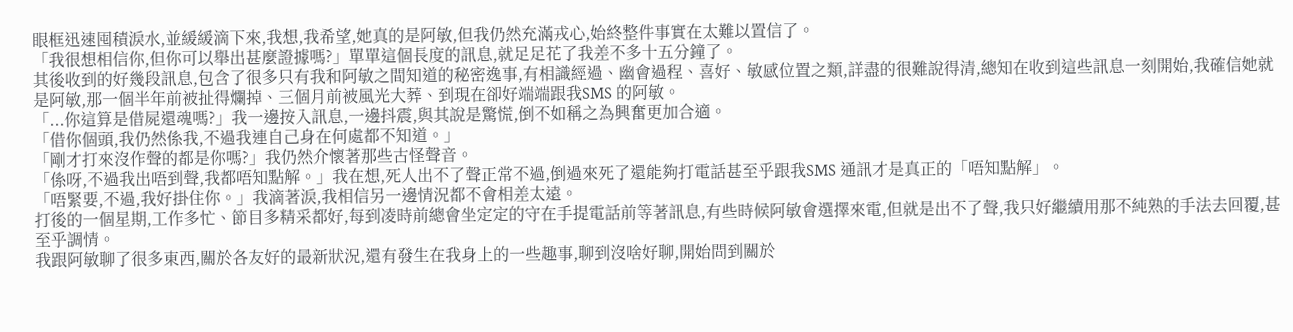眼框迅速囤積淚水,並緩緩滴下來,我想,我希望,她真的是阿敏,但我仍然充滿戎心,始終整件事實在太難以置信了。
「我很想相信你,但你可以舉出甚麼證據嗎?」單單這個長度的訊息,就足足花了我差不多十五分鐘了。
其後收到的好幾段訊息,包含了很多只有我和阿敏之間知道的秘密逸事,有相識經過、幽會過程、喜好、敏感位置之類,詳盡的很難說得清,總知在收到這些訊息一刻開始,我確信她就是阿敏,那一個半年前被扯得爛掉、三個月前被風光大葬、到現在卻好端端跟我SMS 的阿敏。
「...你這算是借屍還魂嗎?」我一邊按入訊息,一邊抖震,與其說是驚慌,倒不如稱之為興奮更加合適。
「借你個頭,我仍然係我,不過我連自己身在何處都不知道。」
「剛才打來沒作聲的都是你嗎?」我仍然介懷著那些古怪聲音。
「係呀,不過我出唔到聲,我都唔知點解。」我在想,死人出不了聲正常不過,倒過來死了還能夠打電話甚至乎跟我SMS 通訊才是真正的「唔知點解」。
「唔緊要,不過,我好掛住你。」我滴著淚,我相信另一邊情況都不會相差太遠。
打後的一個星期,工作多忙、節目多精采都好,每到凌時前總會坐定定的守在手提電話前等著訊息,有些時候阿敏會選擇來電,但就是出不了聲,我只好繼續用那不純熟的手法去回覆,甚至乎調情。
我跟阿敏聊了很多東西,關於各友好的最新狀況,還有發生在我身上的一些趣事,聊到沒啥好聊,開始問到關於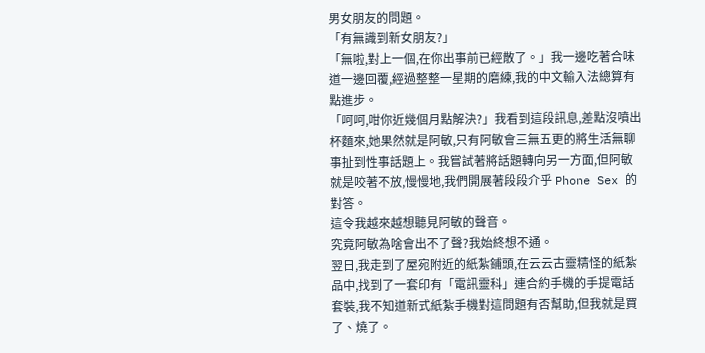男女朋友的問題。
「有無識到新女朋友?」
「無啦,對上一個,在你出事前已經散了。」我一邊吃著合味道一邊回覆,經過整整一星期的磨練,我的中文輸入法總算有點進步。
「呵呵,咁你近幾個月點解決?」我看到這段訊息,差點沒噴出杯麵來,她果然就是阿敏,只有阿敏會三無五更的將生活無聊事扯到性事話題上。我嘗試著將話題轉向另一方面,但阿敏就是咬著不放,慢慢地,我們開展著段段介乎 Phone Sex 的對答。
這令我越來越想聽見阿敏的聲音。
究竟阿敏為啥會出不了聲?我始終想不通。
翌日,我走到了屋宛附近的紙紮鋪頭,在云云古靈精怪的紙紮品中,找到了一套印有「電訊靈科」連合約手機的手提電話套裝,我不知道新式紙紮手機對這問題有否幫助,但我就是買了、燒了。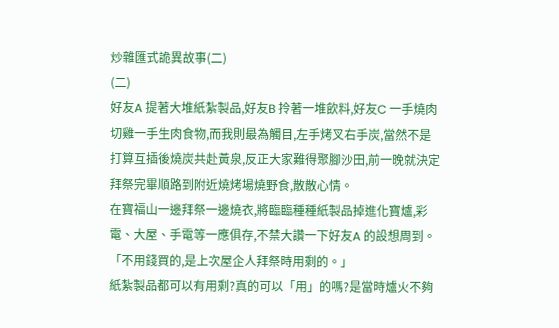炒雜匯式詭異故事(二)
(二)
好友A 提著大堆紙紮製品,好友B 拎著一堆飲料,好友C 一手燒肉切雞一手生肉食物,而我則最為觸目,左手烤叉右手炭,當然不是打算互插後燒炭共赴黃泉,反正大家難得聚腳沙田,前一晚就決定拜祭完畢順路到附近燒烤場燒野食,散散心情。
在寶福山一邊拜祭一邊燒衣,將臨臨種種紙製品掉進化寶爐,彩電、大屋、手電等一應俱存,不禁大讚一下好友A 的設想周到。
「不用錢買的,是上次屋企人拜祭時用剩的。」
紙紮製品都可以有用剩?真的可以「用」的嗎?是當時爐火不夠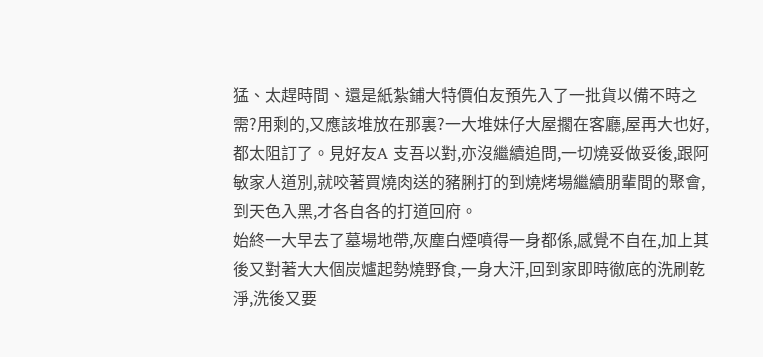猛、太趕時間、還是紙紮鋪大特價伯友預先入了一批貨以備不時之需?用剩的,又應該堆放在那裏?一大堆妹仔大屋擱在客廳,屋再大也好,都太阻訂了。見好友A 支吾以對,亦沒繼續追問,一切燒妥做妥後,跟阿敏家人道別,就咬著買燒肉送的豬脷打的到燒烤場繼續朋輩間的聚會,到天色入黑,才各自各的打道回府。
始終一大早去了墓場地帶,灰塵白煙噴得一身都係,感覺不自在,加上其後又對著大大個炭爐起勢燒野食,一身大汗,回到家即時徹底的洗刷乾淨,洗後又要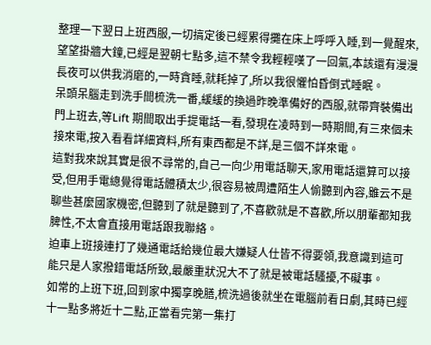整理一下翌日上班西服,一切搞定後已經累得攤在床上呼呼入睡,到一覺醒來,望望掛牆大鐘,已經是翌朝七點多,這不禁令我輕輕嘆了一回氣,本該還有漫漫長夜可以供我消磨的,一時貪睡,就耗掉了,所以我很懼怕昏倒式睡眠。
呆頭呆腦走到洗手間梳洗一番,緩緩的換過昨晚準備好的西服,就帶齊裝備出門上班去,等Lift 期間取出手提電話一看,發現在凌時到一時期間,有三來個未接來電,按入看看詳細資料,所有東西都是不詳,是三個不詳來電。
這對我來說其實是很不尋常的,自己一向少用電話聊天,家用電話還算可以接受,但用手電總覺得電話體積太少,很容易被周遭陌生人偷聽到內容,雖云不是聊些甚麼國家機密,但聽到了就是聽到了,不喜歡就是不喜歡,所以朋輩都知我脾性,不太會直接用電話跟我聯絡。
迫車上班接連打了幾通電話給幾位最大嫌疑人仕皆不得要領,我意識到這可能只是人家撥錯電話所致,最嚴重狀況大不了就是被電話騷擾,不礙事。
如常的上班下班,回到家中獨享晚膳,梳洗過後就坐在電腦前看日劇,其時已經十一點多將近十二點,正當看完第一集打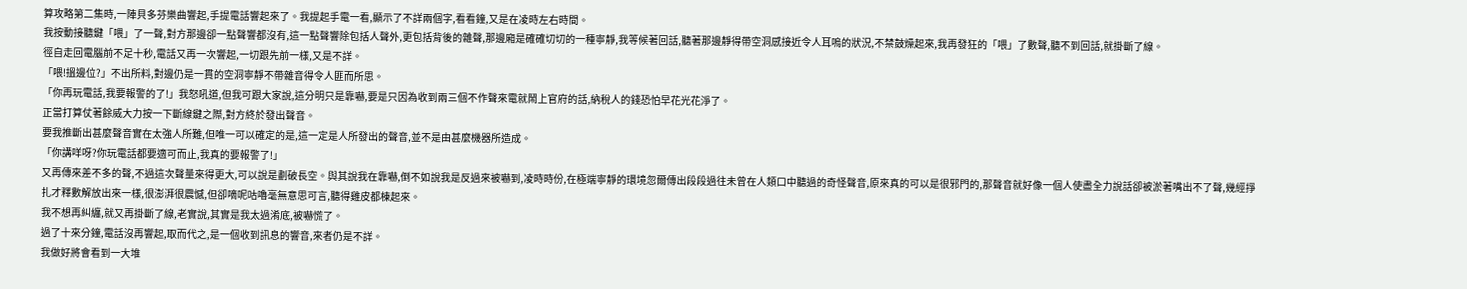算攻略第二集時,一陣貝多芬樂曲響起,手提電話響起來了。我提起手電一看,顯示了不詳兩個字,看看鐘,又是在凌時左右時間。
我按動接聽鍵「喂」了一聲,對方那邊卻一點聲響都沒有,這一點聲響除包括人聲外,更包括背後的雜聲,那邊廂是確確切切的一種寧靜,我等候著回話,聽著那邊靜得帶空洞感接近令人耳嗚的狀況,不禁鼓燥起來,我再發狂的「喂」了數聲,聽不到回話,就掛斷了線。
徑自走回電腦前不足十秒,電話又再一次響起,一切跟先前一樣,又是不詳。
「喂!搵邊位?」不出所料,對邊仍是一貫的空洞寧靜不帶雜音得令人匪而所思。
「你再玩電話,我要報警的了!」我怒吼道,但我可跟大家說,這分明只是靠嚇,要是只因為收到兩三個不作聲來電就鬧上官府的話,納稅人的錢恐怕早花光花淨了。
正當打算仗著餘威大力按一下斷線鍵之際,對方終於發出聲音。
要我推斷出甚麼聲音實在太強人所難,但唯一可以確定的是,這一定是人所發出的聲音,並不是由甚麼機器所造成。
「你講咩呀?你玩電話都要適可而止,我真的要報警了!」
又再傳來差不多的聲,不過這次聲量來得更大,可以說是劃破長空。與其說我在靠嚇,倒不如說我是反過來被嚇到,凌時時份,在極端寧靜的環境忽爾傳出段段過往未曾在人類口中聽過的奇怪聲音,原來真的可以是很邪門的,那聲音就好像一個人使盡全力說話卻被淤著嘴出不了聲,幾經掙扎才釋數解放出來一樣,很澎湃很震憾,但卻嘀呢咕嚕毫無意思可言,聽得雞皮都棟起來。
我不想再糾纏,就又再掛斷了線,老實說,其實是我太過淆底,被嚇慌了。
過了十來分鐘,電話沒再響起,取而代之,是一個收到訊息的響音,來者仍是不詳。
我做好將會看到一大堆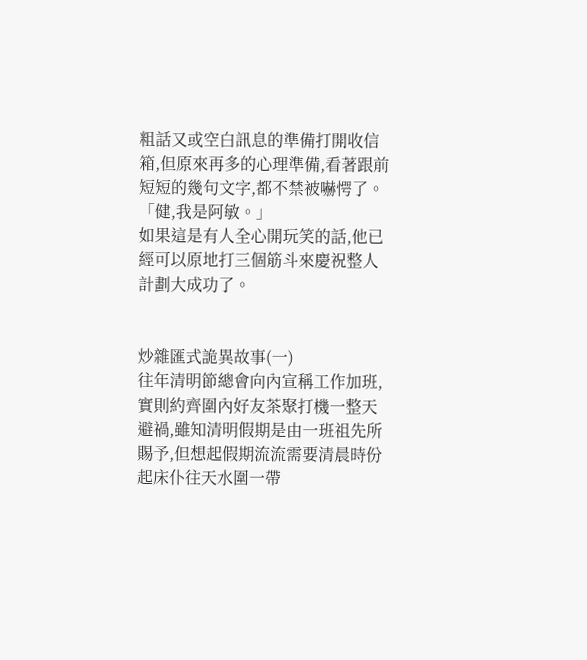粗話又或空白訊息的準備打開收信箱,但原來再多的心理準備,看著跟前短短的幾句文字,都不禁被嚇愕了。
「健,我是阿敏。」
如果這是有人全心開玩笑的話,他已經可以原地打三個筋斗來慶祝整人計劃大成功了。


炒雜匯式詭異故事(一)
往年清明節總會向內宣稱工作加班,實則約齊圍內好友茶聚打機一整天避禍,雖知清明假期是由一班祖先所賜予,但想起假期流流需要清晨時份起床仆往天水圍一帶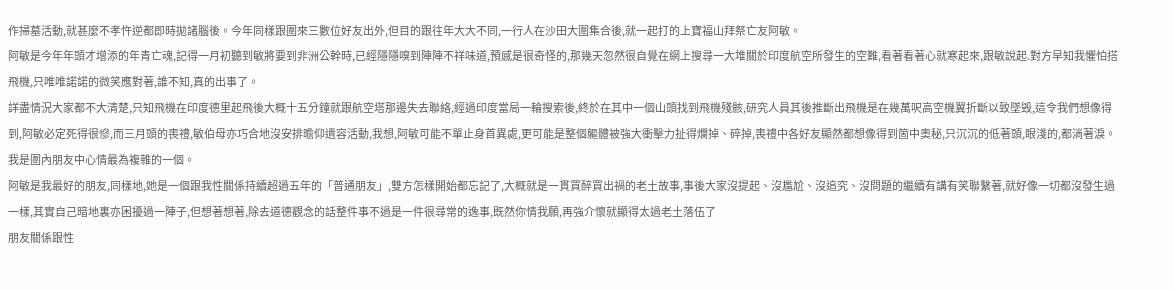作掃墓活動,就甚麼不孝忤逆都即時拋諸腦後。今年同樣跟圍來三數位好友出外,但目的跟往年大大不同,一行人在沙田大圍集合後,就一起打的上寶福山拜祭亡友阿敏。
阿敏是今年年頭才增添的年青亡魂,記得一月初聽到敏將要到非洲公幹時,已經隱隱嗅到陣陣不祥味道,預感是很奇怪的,那幾天忽然很自覺在網上搜尋一大堆關於印度航空所發生的空難,看著看著心就寒起來,跟敏說起.對方早知我懼怕搭飛機,只唯唯諾諾的微笑應對著,誰不知,真的出事了。
詳盡情況大家都不大清楚,只知飛機在印度德里起飛後大概十五分鐘就跟航空塔那邊失去聯絡,經過印度當局一輪搜索後,終於在其中一個山頭找到飛機殘骸,研究人員其後推斷出飛機是在幾萬呎高空機翼折斷以致墜毁,這令我們想像得到,阿敏必定死得很慘,而三月頭的喪禮,敏伯母亦巧合地沒安排曕仰遺容活動,我想,阿敏可能不單止身首異處,更可能是整個軀體被強大衝擊力扯得爛掉、碎掉,喪禮中各好友顯然都想像得到箇中奧秘,只沉沉的低著頭,眼淺的,都淌著淚。
我是圍內朋友中心情最為複雜的一個。
阿敏是我最好的朋友,同樣地,她是一個跟我性關係持續超過五年的「普通朋友」,雙方怎樣開始都忘記了,大概就是一貫買醉買出禍的老土故事,事後大家沒提起、沒尷尬、沒追究、沒問題的繼續有講有笑聯繫著,就好像一切都沒發生過一樣,其實自己暗地裏亦困擾過一陣子,但想著想著,除去道德觀念的話整件事不過是一件很尋常的逸事,既然你情我願,再強介懷就顯得太過老土落伍了
朋友關係跟性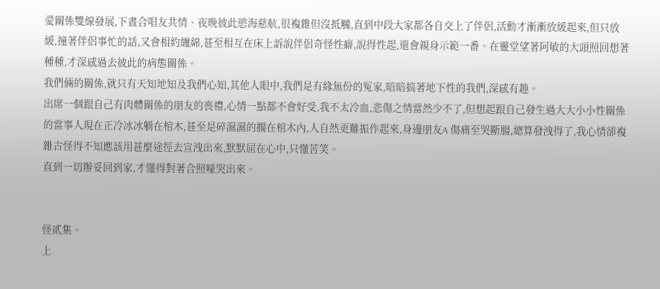愛關係雙線發展,下晝合唱友共情、夜晚彼此慾海慈航,很複雜但沒抵觸,直到中段大家都各自交上了伴侶,活動才漸漸放緩起來,但只放緩,撞著伴侶事忙的話,又會相約纏綿,甚至相互在床上訴說伴侶奇怪性癖,說得性起,還會親身示範一番。在靈堂望著阿敏的大頭照回想著種種,才深感過去彼此的病態關係。
我們倆的關係,就只有天知地知及我們心知,其他人眼中,我們是有緣無份的冤家,暗暗搞著地下性的我們,深感有趣。
出席一個跟自己有肉體關係的朋友的喪禮,心情一點都不會好受,我不太冷血,悲傷之情當然少不了,但想起跟自己發生過大大小小性關係的當事人現在正冷冰冰躺在棺木,甚至是碎濕濕的擱在棺木內,人自然更難振作起來,身邊朋友A 傷痛至哭斷腸,總算發洩得了,我心情卻複雜古怪得不知應該用甚麼途徑去宣洩出來,默默屈在心中,只懂苦笑。
直到一切辦妥回到家,才懂得對著合照嚎哭出來。


怪貳集。
上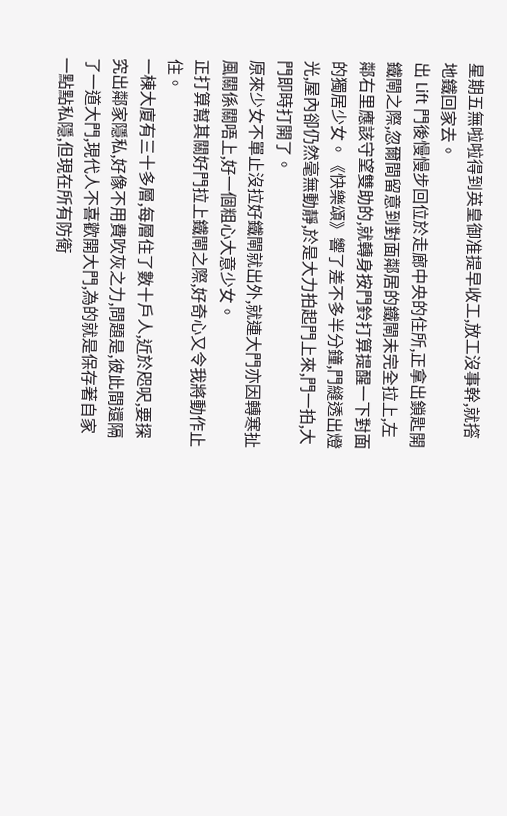星期五無啦啦得到英皇御准提早收工,放工沒事幹,就撘地鐵回家去。
出 Lift 門後慢慢步回位於走廊中央的住所,正拿出鎖匙開鐵閘之際,忽爾間留意到對面鄰居的鐵閘未完全拉上,左鄰右里應該守望雙助的,就轉身按門鈴打算提醒一下對面的獨居少女。《快樂頌》響了差不多半分鐘,門縫透出燈光,屋內卻仍然毫無動靜,於是大力拍起門上來,門一拍,大門即時打開了。
原來少女不單止沒拉好鐵閘就出外,就連大門亦因轉寒扯風關係關唔上,好一個粗心大意少女。
正打算幫其關好門拉上鐵閘之際,好奇心又令我將動作止住。
一棟大廈有三十多層,每層住了數十戶人,近於咫呎,要探究出鄰家隱私,好像不用費吹灰之力,問題是,彼此間還隔了一道大門,現代人不喜歡開大門,為的就是保存著自家一點點私隱,但現在所有防衛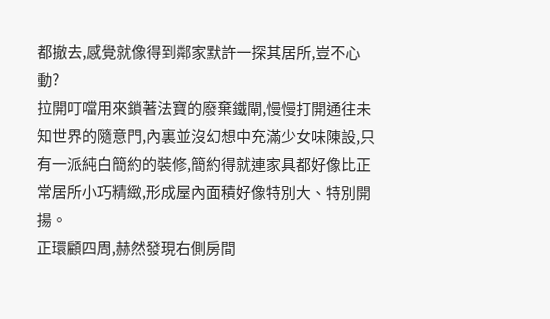都撤去,感覺就像得到鄰家默許一探其居所,豈不心動?
拉開叮噹用來鎖著法寶的廢棄鐵閘,慢慢打開通往未知世界的隨意門,內裏並沒幻想中充滿少女味陳設,只有一派純白簡約的裝修,簡約得就連家具都好像比正常居所小巧精緻,形成屋內面積好像特別大、特別開揚。
正環顧四周,赫然發現右側房間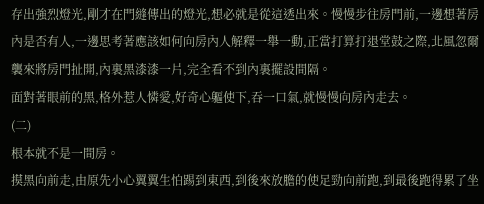存出強烈燈光,剛才在門縫傳出的燈光,想必就是從這透出來。慢慢步往房門前,一邊想著房內是否有人,一邊思考著應該如何向房內人解釋一舉一動,正當打算打退堂鼓之際,北風忽爾襲來將房門扯開,內裏黑漆漆一片,完全看不到內裏擺設間隔。
面對著眼前的黑,格外惹人憐愛,好奇心軀使下,吞一口氣,就慢慢向房內走去。
(二)
根本就不是一間房。
摸黑向前走,由原先小心翼翼生怕踢到東西,到後來放膽的使足勁向前跑,到最後跑得累了坐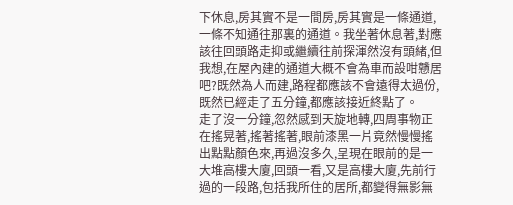下休息,房其實不是一間房,房其實是一條通道,一條不知通往那裏的通道。我坐著休息著,對應該往回頭路走抑或繼續往前探渾然沒有頭緒,但我想,在屋內建的通道大概不會為車而設咁戇居吧?既然為人而建,路程都應該不會遠得太過份,既然已經走了五分鐘,都應該接近終點了。
走了沒一分鐘,忽然感到天旋地轉,四周事物正在搖晃著,搖著搖著,眼前漆黑一片竟然慢慢搖出點點顏色來,再過沒多久,呈現在眼前的是一大堆高樓大廈,回頭一看,又是高樓大廈,先前行過的一段路,包括我所住的居所,都變得無影無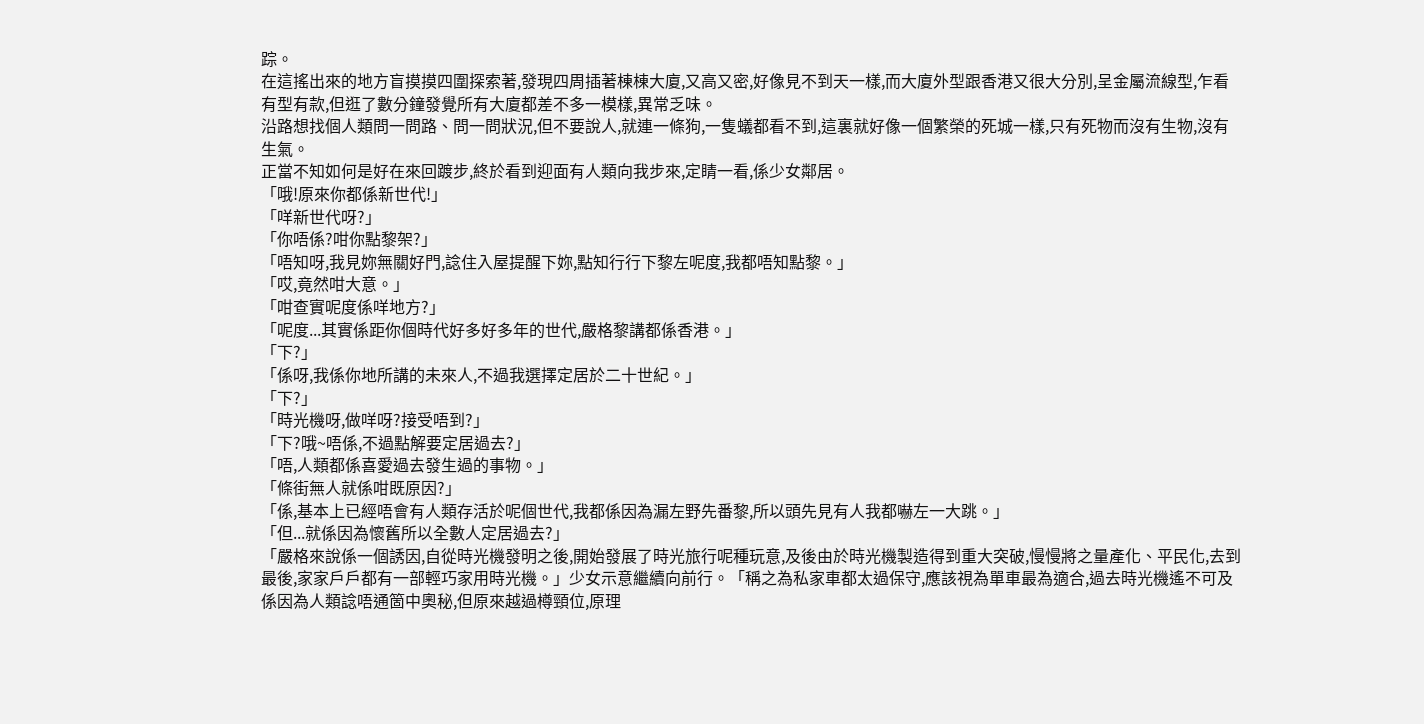踪。
在這搖出來的地方盲摸摸四圍探索著,發現四周插著棟棟大廈,又高又密,好像見不到天一樣,而大廈外型跟香港又很大分別,呈金屬流線型,乍看有型有款,但逛了數分鐘發覺所有大廈都差不多一模樣,異常乏味。
沿路想找個人類問一問路、問一問狀況,但不要說人,就連一條狗,一隻蟻都看不到,這裏就好像一個繁榮的死城一樣,只有死物而沒有生物,沒有生氣。
正當不知如何是好在來回踱步,終於看到迎面有人類向我步來,定睛一看,係少女鄰居。
「哦!原來你都係新世代!」
「咩新世代呀?」
「你唔係?咁你點黎架?」
「唔知呀,我見妳無關好門,諗住入屋提醒下妳,點知行行下黎左呢度,我都唔知點黎。」
「哎,竟然咁大意。」
「咁查實呢度係咩地方?」
「呢度...其實係距你個時代好多好多年的世代,嚴格黎講都係香港。」
「下?」
「係呀,我係你地所講的未來人,不過我選擇定居於二十世紀。」
「下?」
「時光機呀,做咩呀?接受唔到?」
「下?哦~唔係,不過點解要定居過去?」
「唔,人類都係喜愛過去發生過的事物。」
「條街無人就係咁既原因?」
「係,基本上已經唔會有人類存活於呢個世代,我都係因為漏左野先番黎,所以頭先見有人我都嚇左一大跳。」
「但...就係因為懷舊所以全數人定居過去?」
「嚴格來說係一個誘因,自從時光機發明之後,開始發展了時光旅行呢種玩意,及後由於時光機製造得到重大突破,慢慢將之量產化、平民化,去到最後,家家戶戶都有一部輕巧家用時光機。」少女示意繼續向前行。「稱之為私家車都太過保守,應該視為單車最為適合,過去時光機遙不可及係因為人類諗唔通箇中奧秘,但原來越過樽頸位,原理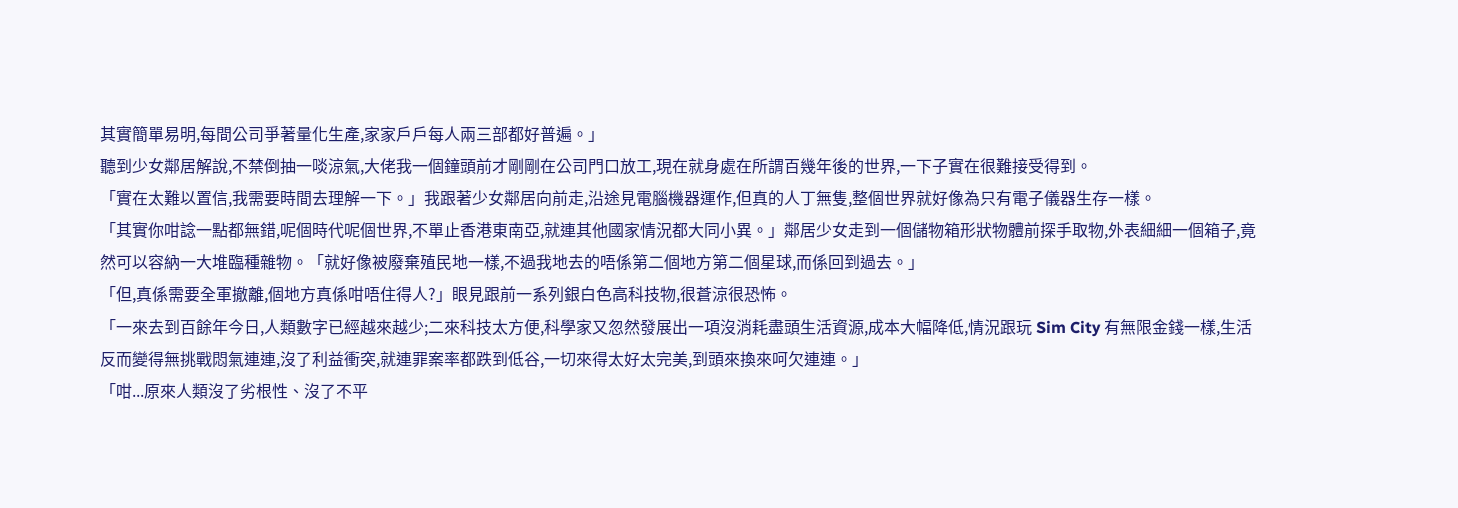其實簡單易明,每間公司爭著量化生產,家家戶戶每人兩三部都好普遍。」
聽到少女鄰居解說,不禁倒抽一啖涼氣,大佬我一個鐘頭前才剛剛在公司門口放工,現在就身處在所謂百幾年後的世界,一下子實在很難接受得到。
「實在太難以置信,我需要時間去理解一下。」我跟著少女鄰居向前走,沿途見電腦機器運作,但真的人丁無隻,整個世界就好像為只有電子儀器生存一樣。
「其實你咁諗一點都無錯,呢個時代呢個世界,不單止香港東南亞,就連其他國家情況都大同小異。」鄰居少女走到一個儲物箱形狀物體前探手取物,外表細細一個箱子,竟然可以容納一大堆臨種雜物。「就好像被廢棄殖民地一樣,不過我地去的唔係第二個地方第二個星球,而係回到過去。」
「但,真係需要全軍撤離,個地方真係咁唔住得人?」眼見跟前一系列銀白色高科技物,很蒼涼很恐怖。
「一來去到百餘年今日,人類數字已經越來越少;二來科技太方便,科學家又忽然發展出一項沒消耗盡頭生活資源,成本大幅降低,情況跟玩 Sim City 有無限金錢一樣,生活反而變得無挑戰悶氣連連,沒了利益衝突,就連罪案率都跌到低谷,一切來得太好太完美,到頭來換來呵欠連連。」
「咁...原來人類沒了劣根性、沒了不平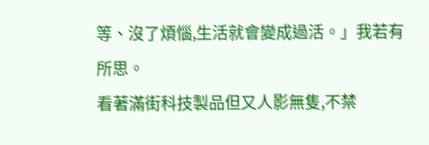等、沒了煩惱,生活就會變成過活。」我若有所思。
看著滿街科技製品但又人影無隻,不禁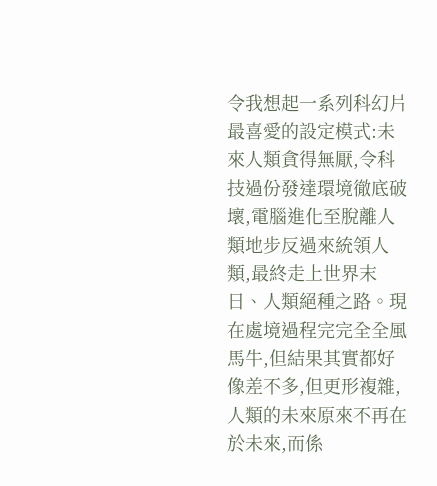令我想起一系列科幻片最喜愛的設定模式:未來人類貪得無厭,令科技過份發達環境徹底破壞,電腦進化至脫離人類地步反過來統領人類,最終走上世界末日、人類絕種之路。現在處境過程完完全全風馬牛,但結果其實都好像差不多,但更形複雜,人類的未來原來不再在於未來,而係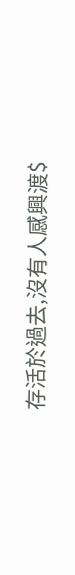存活於過去,沒有人感興渡$